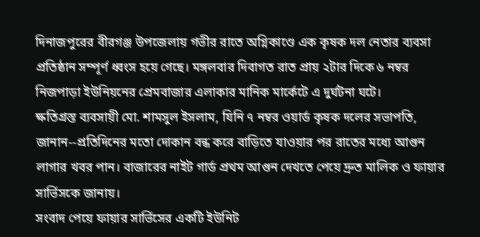দিনাজপুরের বীরগঞ্জ উপজেলায় গভীর রাতে অগ্নিকাণ্ডে এক কৃষক দল নেতার ব্যবসা প্রতিষ্ঠান সম্পূর্ণ ধ্বংস হয়ে গেছে। মঙ্গলবার দিবাগত রাত প্রায় ২টার দিকে ৬ নম্বর নিজপাড়া ইউনিয়নের প্রেমবাজার এলাকার মানিক মার্কেটে এ দুর্ঘটনা ঘটে।
ক্ষতিগ্রস্ত ব্যবসায়ী মো. শামসুল ইসলাম, যিনি ৭ নম্বর ওয়ার্ড কৃষক দলের সভাপতি, জানান--প্রতিদিনের মতো দোকান বন্ধ করে বাড়িতে যাওয়ার পর রাতের মধ্যে আগুন লাগার খবর পান। বাজারের নাইট গার্ড প্রথম আগুন দেখতে পেয়ে দ্রুত মালিক ও ফায়ার সার্ভিসকে জানায়।
সংবাদ পেয়ে ফায়ার সার্ভিসের একটি ইউনিট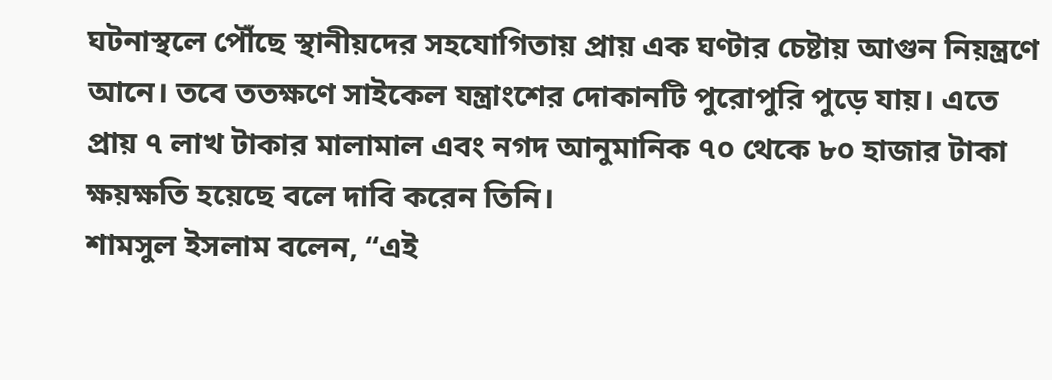ঘটনাস্থলে পৌঁছে স্থানীয়দের সহযোগিতায় প্রায় এক ঘণ্টার চেষ্টায় আগুন নিয়ন্ত্রণে আনে। তবে ততক্ষণে সাইকেল যন্ত্রাংশের দোকানটি পুরোপুরি পুড়ে যায়। এতে প্রায় ৭ লাখ টাকার মালামাল এবং নগদ আনুমানিক ৭০ থেকে ৮০ হাজার টাকা ক্ষয়ক্ষতি হয়েছে বলে দাবি করেন তিনি।
শামসুল ইসলাম বলেন, “এই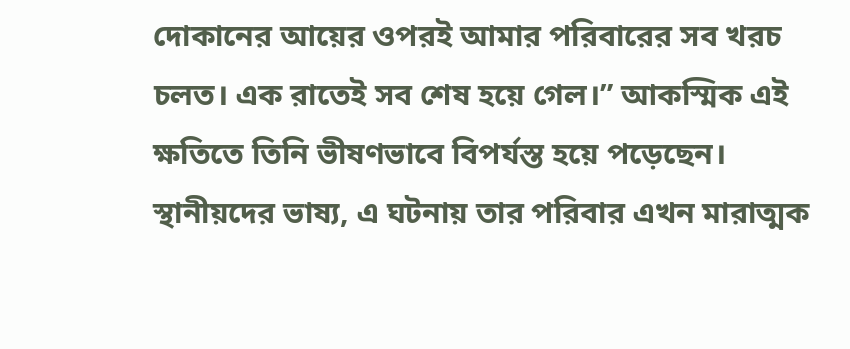দোকানের আয়ের ওপরই আমার পরিবারের সব খরচ চলত। এক রাতেই সব শেষ হয়ে গেল।” আকস্মিক এই ক্ষতিতে তিনি ভীষণভাবে বিপর্যস্ত হয়ে পড়েছেন।
স্থানীয়দের ভাষ্য, এ ঘটনায় তার পরিবার এখন মারাত্মক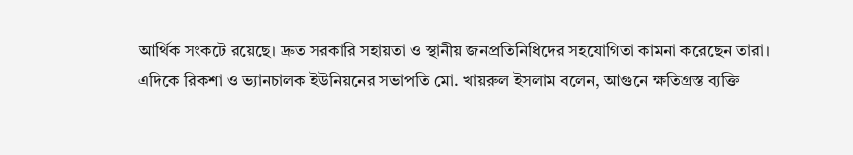আর্থিক সংকটে রয়েছে। দ্রুত সরকারি সহায়তা ও স্থানীয় জনপ্রতিনিধিদের সহযোগিতা কামনা করেছেন তারা।
এদিকে রিকশা ও ভ্যানচালক ইউনিয়নের সভাপতি মো. খায়রুল ইসলাম বলেন, আগুনে ক্ষতিগ্রস্ত ব্যক্তি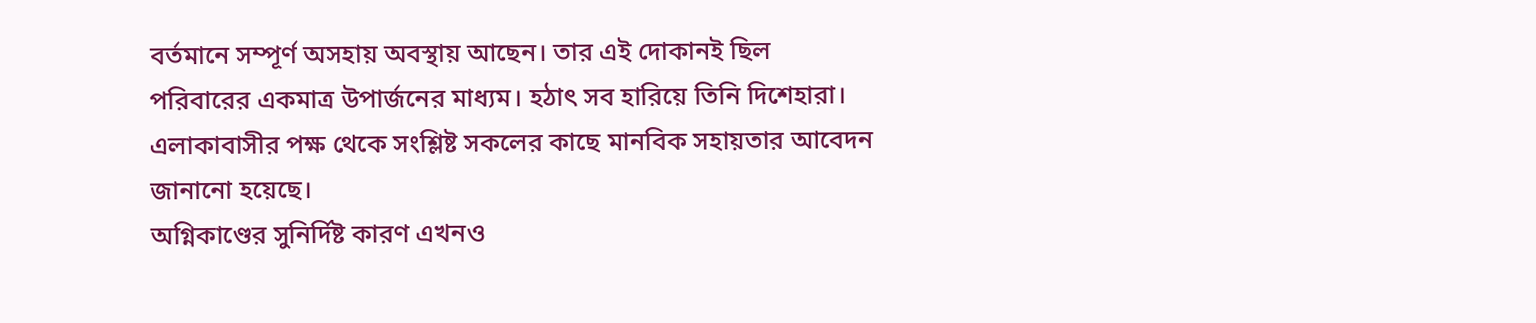বর্তমানে সম্পূর্ণ অসহায় অবস্থায় আছেন। তার এই দোকানই ছিল পরিবারের একমাত্র উপার্জনের মাধ্যম। হঠাৎ সব হারিয়ে তিনি দিশেহারা। এলাকাবাসীর পক্ষ থেকে সংশ্লিষ্ট সকলের কাছে মানবিক সহায়তার আবেদন জানানো হয়েছে।
অগ্নিকাণ্ডের সুনির্দিষ্ট কারণ এখনও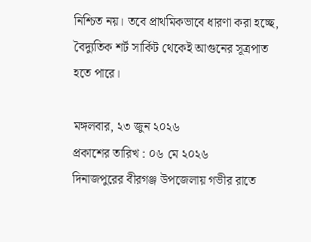নিশ্চিত নয়। তবে প্রাথমিকভাবে ধারণা করা হচ্ছে, বৈদ্যুতিক শর্ট সার্কিট থেকেই আগুনের সূত্রপাত হতে পারে।

মঙ্গলবার, ২৩ জুন ২০২৬
প্রকাশের তারিখ : ০৬ মে ২০২৬
দিনাজপুরের বীরগঞ্জ উপজেলায় গভীর রাতে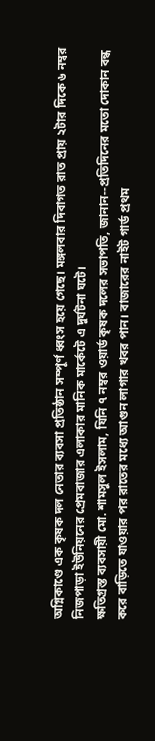অগ্নিকাণ্ডে এক কৃষক দল নেতার ব্যবসা প্রতিষ্ঠান সম্পূর্ণ ধ্বংস হয়ে গেছে। মঙ্গলবার দিবাগত রাত প্রায় ২টার দিকে ৬ নম্বর নিজপাড়া ইউনিয়নের প্রেমবাজার এলাকার মানিক মার্কেটে এ দুর্ঘটনা ঘটে।
ক্ষতিগ্রস্ত ব্যবসায়ী মো. শামসুল ইসলাম, যিনি ৭ নম্বর ওয়ার্ড কৃষক দলের সভাপতি, জানান--প্রতিদিনের মতো দোকান বন্ধ করে বাড়িতে যাওয়ার পর রাতের মধ্যে আগুন লাগার খবর পান। বাজারের নাইট গার্ড প্রথম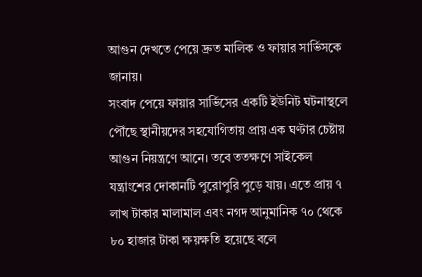আগুন দেখতে পেয়ে দ্রুত মালিক ও ফায়ার সার্ভিসকে জানায়।
সংবাদ পেয়ে ফায়ার সার্ভিসের একটি ইউনিট ঘটনাস্থলে পৌঁছে স্থানীয়দের সহযোগিতায় প্রায় এক ঘণ্টার চেষ্টায় আগুন নিয়ন্ত্রণে আনে। তবে ততক্ষণে সাইকেল যন্ত্রাংশের দোকানটি পুরোপুরি পুড়ে যায়। এতে প্রায় ৭ লাখ টাকার মালামাল এবং নগদ আনুমানিক ৭০ থেকে ৮০ হাজার টাকা ক্ষয়ক্ষতি হয়েছে বলে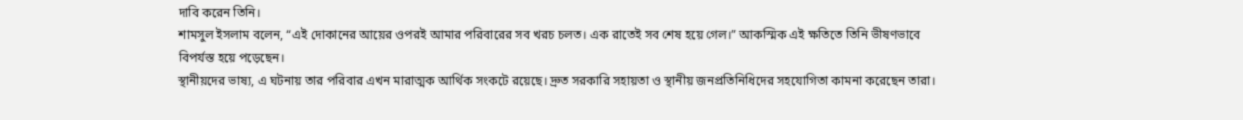দাবি করেন তিনি।
শামসুল ইসলাম বলেন, “এই দোকানের আয়ের ওপরই আমার পরিবারের সব খরচ চলত। এক রাতেই সব শেষ হয়ে গেল।” আকস্মিক এই ক্ষতিতে তিনি ভীষণভাবে বিপর্যস্ত হয়ে পড়েছেন।
স্থানীয়দের ভাষ্য, এ ঘটনায় তার পরিবার এখন মারাত্মক আর্থিক সংকটে রয়েছে। দ্রুত সরকারি সহায়তা ও স্থানীয় জনপ্রতিনিধিদের সহযোগিতা কামনা করেছেন তারা।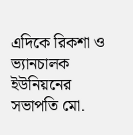এদিকে রিকশা ও ভ্যানচালক ইউনিয়নের সভাপতি মো.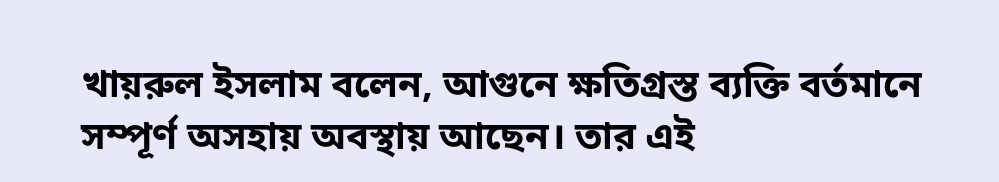খায়রুল ইসলাম বলেন, আগুনে ক্ষতিগ্রস্ত ব্যক্তি বর্তমানে সম্পূর্ণ অসহায় অবস্থায় আছেন। তার এই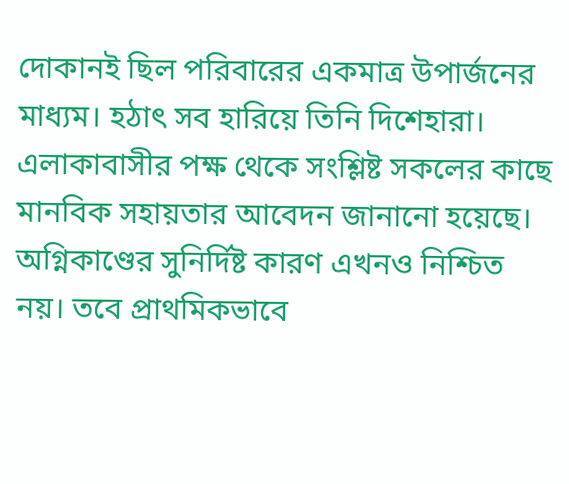দোকানই ছিল পরিবারের একমাত্র উপার্জনের মাধ্যম। হঠাৎ সব হারিয়ে তিনি দিশেহারা। এলাকাবাসীর পক্ষ থেকে সংশ্লিষ্ট সকলের কাছে মানবিক সহায়তার আবেদন জানানো হয়েছে।
অগ্নিকাণ্ডের সুনির্দিষ্ট কারণ এখনও নিশ্চিত নয়। তবে প্রাথমিকভাবে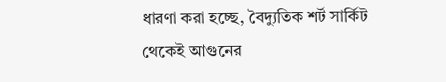ধারণা করা হচ্ছে, বৈদ্যুতিক শর্ট সার্কিট থেকেই আগুনের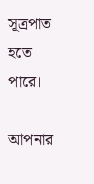সূত্রপাত হতে পারে।

আপনার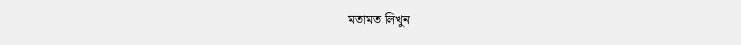মতামত লিখুন